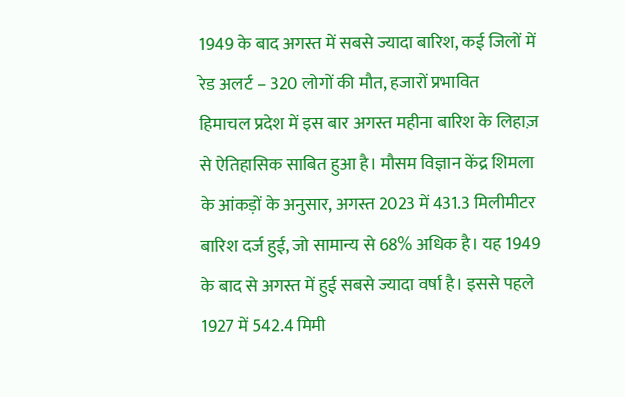1949 के बाद अगस्त में सबसे ज्यादा बारिश, कई जिलों में रेड अलर्ट – 320 लोगों की मौत, हजारों प्रभावित
हिमाचल प्रदेश में इस बार अगस्त महीना बारिश के लिहाज़ से ऐतिहासिक साबित हुआ है। मौसम विज्ञान केंद्र शिमला के आंकड़ों के अनुसार, अगस्त 2023 में 431.3 मिलीमीटर बारिश दर्ज हुई, जो सामान्य से 68% अधिक है। यह 1949 के बाद से अगस्त में हुई सबसे ज्यादा वर्षा है। इससे पहले 1927 में 542.4 मिमी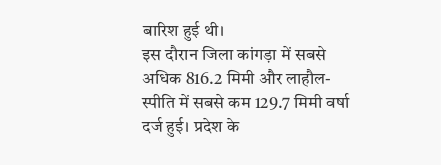बारिश हुई थी।
इस दौरान जिला कांगड़ा में सबसे अधिक 816.2 मिमी और लाहौल-स्पीति में सबसे कम 129.7 मिमी वर्षा दर्ज हुई। प्रदेश के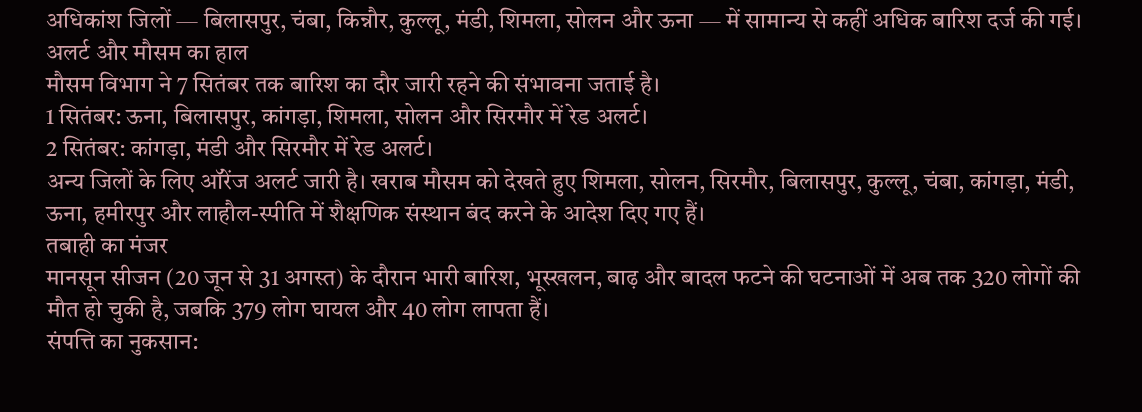अधिकांश जिलों — बिलासपुर, चंबा, किन्नौर, कुल्लू, मंडी, शिमला, सोलन और ऊना — में सामान्य से कहीं अधिक बारिश दर्ज की गई।
अलर्ट और मौसम का हाल
मौसम विभाग ने 7 सितंबर तक बारिश का दौर जारी रहने की संभावना जताई है।
1 सितंबर: ऊना, बिलासपुर, कांगड़ा, शिमला, सोलन और सिरमौर में रेड अलर्ट।
2 सितंबर: कांगड़ा, मंडी और सिरमौर में रेड अलर्ट।
अन्य जिलों के लिए ऑरेंज अलर्ट जारी है। खराब मौसम को देखते हुए शिमला, सोलन, सिरमौर, बिलासपुर, कुल्लू, चंबा, कांगड़ा, मंडी, ऊना, हमीरपुर और लाहौल-स्पीति में शैक्षणिक संस्थान बंद करने के आदेश दिए गए हैं।
तबाही का मंजर
मानसून सीजन (20 जून से 31 अगस्त) के दौरान भारी बारिश, भूस्खलन, बाढ़ और बादल फटने की घटनाओं में अब तक 320 लोगों की मौत हो चुकी है, जबकि 379 लोग घायल और 40 लोग लापता हैं।
संपत्ति का नुकसान: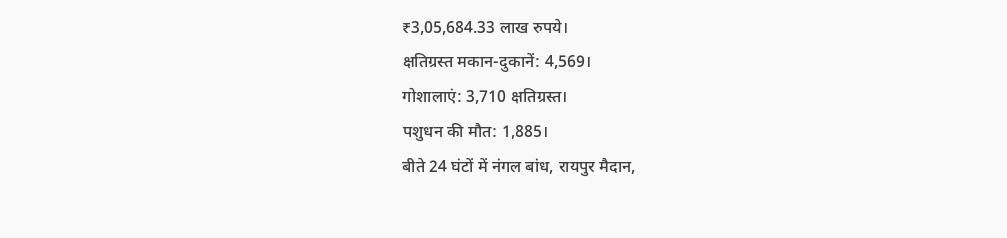₹3,05,684.33 लाख रुपये।
क्षतिग्रस्त मकान-दुकानें: 4,569।
गोशालाएं: 3,710 क्षतिग्रस्त।
पशुधन की मौत: 1,885।
बीते 24 घंटों में नंगल बांध, रायपुर मैदान,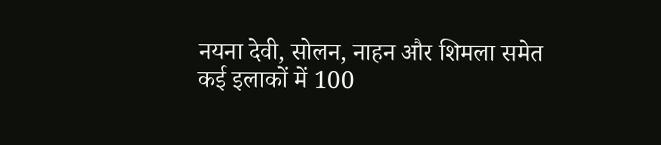नयना देवी, सोलन, नाहन और शिमला समेत कई इलाकों में 100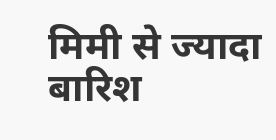मिमी से ज्यादा बारिश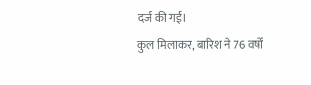दर्ज की गई।
कुल मिलाकर, बारिश ने 76 वर्षों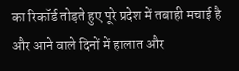का रिकॉर्ड तोड़ते हुए पूरे प्रदेश में तबाही मचाई है और आने वाले दिनों में हालात और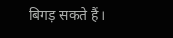बिगड़ सकते हैं।